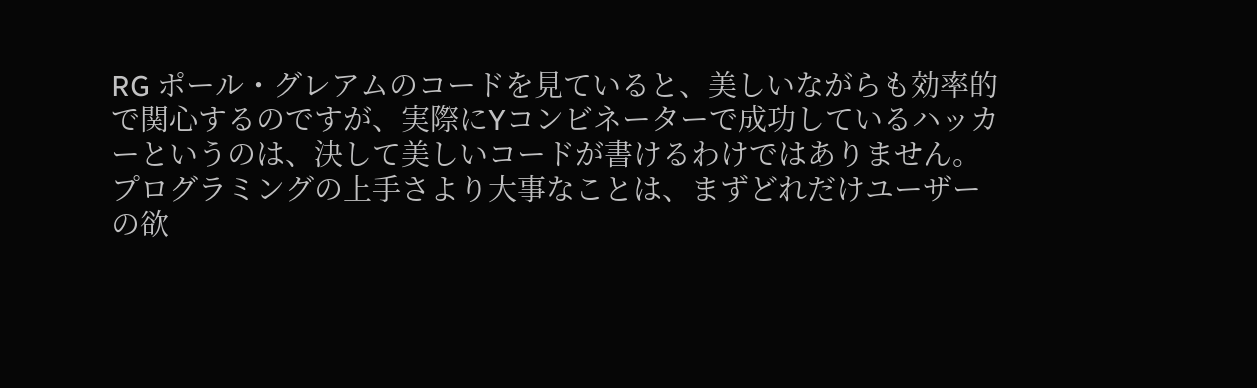RG ポール・グレアムのコードを見ていると、美しいながらも効率的で関心するのですが、実際にYコンビネーターで成功しているハッカーというのは、決して美しいコードが書けるわけではありません。プログラミングの上手さより大事なことは、まずどれだけユーザーの欲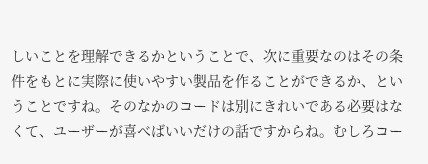しいことを理解できるかということで、次に重要なのはその条件をもとに実際に使いやすい製品を作ることができるか、ということですね。そのなかのコードは別にきれいである必要はなくて、ユーザーが喜べばいいだけの話ですからね。むしろコー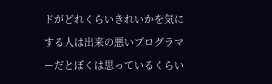ドがどれくらいきれいかを気にする人は出来の悪いプログラマーだとぼくは思っているくらい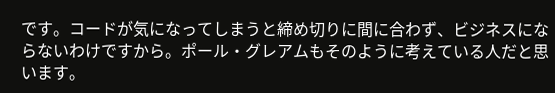です。コードが気になってしまうと締め切りに間に合わず、ビジネスにならないわけですから。ポール・グレアムもそのように考えている人だと思います。